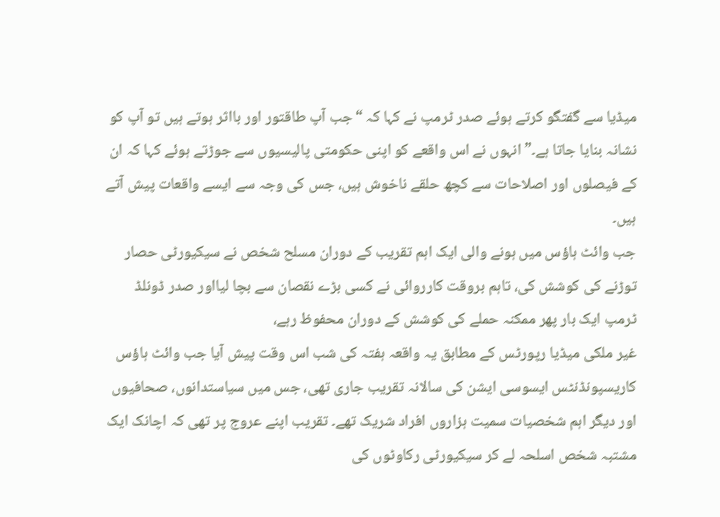میڈیا سے گفتگو کرتے ہوئے صدر ٹرمپ نے کہا کہ “جب آپ طاقتور اور بااثر ہوتے ہیں تو آپ کو نشانہ بنایا جاتا ہے۔” انہوں نے اس واقعے کو اپنی حکومتی پالیسیوں سے جوڑتے ہوئے کہا کہ ان کے فیصلوں اور اصلاحات سے کچھ حلقے ناخوش ہیں، جس کی وجہ سے ایسے واقعات پیش آتے ہیں۔
جب وائٹ ہاؤس میں ہونے والی ایک اہم تقریب کے دوران مسلح شخص نے سیکیورٹی حصار توڑنے کی کوشش کی، تاہم بروقت کارروائی نے کسی بڑے نقصان سے بچا لیااور صدر ڈونلڈ ٹرمپ ایک بار پھر ممکنہ حملے کی کوشش کے دوران محفوظ رہے،
غیر ملکی میڈیا رپورٹس کے مطابق یہ واقعہ ہفتہ کی شب اس وقت پیش آیا جب وائٹ ہاؤس کاریسپونڈنٹس ایسوسی ایشن کی سالانہ تقریب جاری تھی، جس میں سیاستدانوں، صحافیوں اور دیگر اہم شخصیات سمیت ہزاروں افراد شریک تھے۔ تقریب اپنے عروج پر تھی کہ اچانک ایک مشتبہ شخص اسلحہ لے کر سیکیورٹی رکاوٹوں کی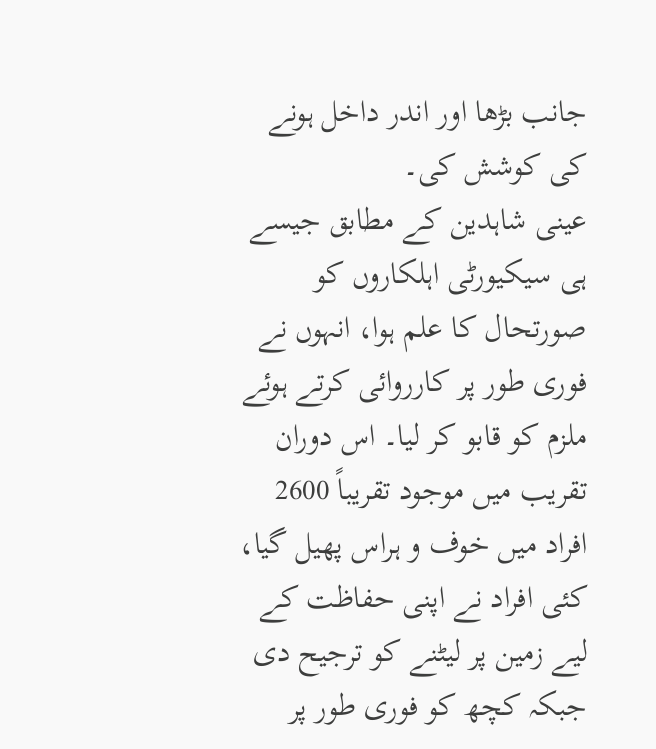جانب بڑھا اور اندر داخل ہونے کی کوشش کی۔
عینی شاہدین کے مطابق جیسے ہی سیکیورٹی اہلکاروں کو صورتحال کا علم ہوا، انہوں نے فوری طور پر کارروائی کرتے ہوئے ملزم کو قابو کر لیا۔ اس دوران تقریب میں موجود تقریباً 2600 افراد میں خوف و ہراس پھیل گیا، کئی افراد نے اپنی حفاظت کے لیے زمین پر لیٹنے کو ترجیح دی جبکہ کچھ کو فوری طور پر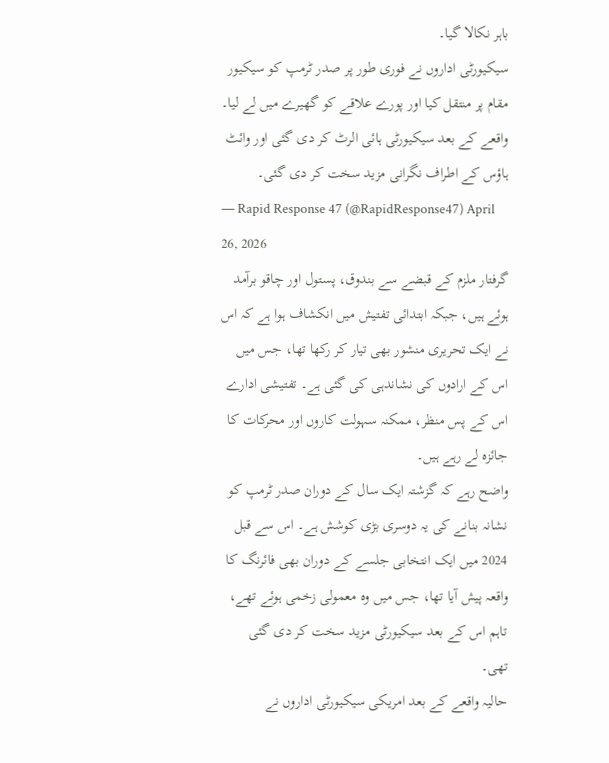باہر نکالا گیا۔
سیکیورٹی اداروں نے فوری طور پر صدر ٹرمپ کو سیکیور مقام پر منتقل کیا اور پورے علاقے کو گھیرے میں لے لیا۔ واقعے کے بعد سیکیورٹی ہائی الرٹ کر دی گئی اور وائٹ ہاؤس کے اطراف نگرانی مزید سخت کر دی گئی۔
— Rapid Response 47 (@RapidResponse47) April 26, 2026
گرفتار ملزم کے قبضے سے بندوق، پستول اور چاقو برآمد ہوئے ہیں، جبکہ ابتدائی تفتیش میں انکشاف ہوا ہے کہ اس نے ایک تحریری منشور بھی تیار کر رکھا تھا، جس میں اس کے ارادوں کی نشاندہی کی گئی ہے۔ تفتیشی ادارے اس کے پس منظر، ممکنہ سہولت کاروں اور محرکات کا جائزہ لے رہے ہیں۔
واضح رہے کہ گزشتہ ایک سال کے دوران صدر ٹرمپ کو نشانہ بنانے کی یہ دوسری بڑی کوشش ہے۔ اس سے قبل 2024 میں ایک انتخابی جلسے کے دوران بھی فائرنگ کا واقعہ پیش آیا تھا، جس میں وہ معمولی زخمی ہوئے تھے، تاہم اس کے بعد سیکیورٹی مزید سخت کر دی گئی تھی۔
حالیہ واقعے کے بعد امریکی سیکیورٹی اداروں نے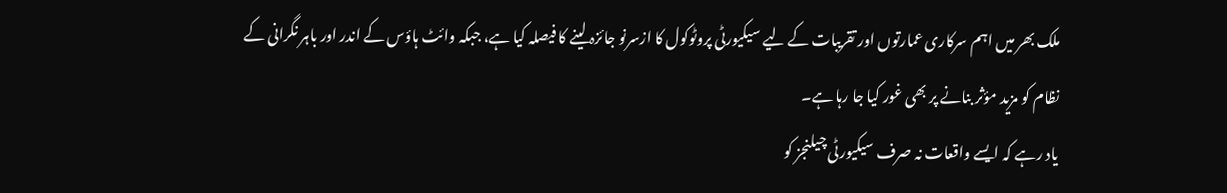ملک بھر میں اہم سرکاری عمارتوں اور تقریبات کے لیے سیکیورٹی پروٹوکول کا ازسرنو جائزہ لینے کا فیصلہ کیا ہے، جبکہ وائٹ ہاؤس کے اندر اور باہر نگرانی کے نظام کو مزید مؤثر بنانے پر بھی غور کیا جا رہا ہے۔
یاد رہے کہ ایسے واقعات نہ صرف سیکیورٹی چیلنجز کو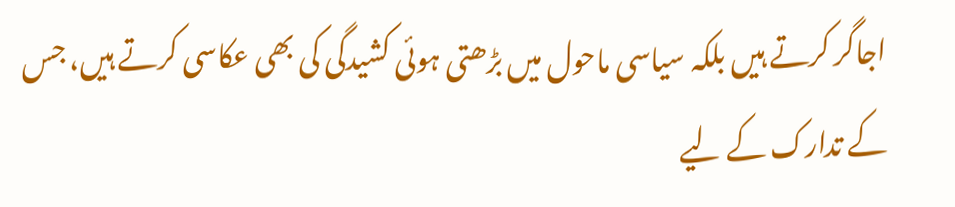اجاگر کرتے ہیں بلکہ سیاسی ماحول میں بڑھتی ہوئی کشیدگی کی بھی عکاسی کرتے ہیں، جس کے تدارک کے لیے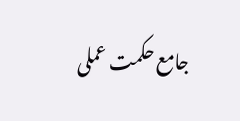جامع حکمت عملی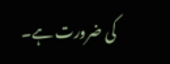کی ضرورت ہے۔